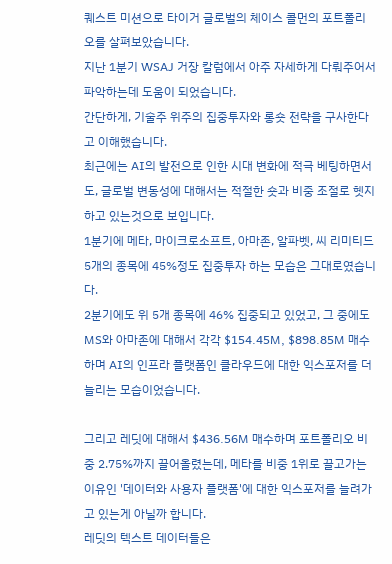퀘스트 미션으로 타이거 글로벌의 체이스 콜먼의 포트폴리오를 살펴보았습니다.
지난 1분기 WSAJ 거장 칼럼에서 아주 자세하게 다뤄주어서 파악하는데 도움이 되었습니다.
간단하게, 기술주 위주의 집중투자와 롱숏 전략을 구사한다고 이해했습니다.
최근에는 AI의 발전으로 인한 시대 변화에 적극 베팅하면서도, 글로벌 변동성에 대해서는 적절한 숏과 비중 조절로 헷지하고 있는것으로 보입니다.
1분기에 메타, 마이크로소프트, 아마존, 알파벳, 씨 리미티드 5개의 종목에 45%정도 집중투자 하는 모습은 그대로였습니다.
2분기에도 위 5개 종목에 46% 집중되고 있었고, 그 중에도 MS와 아마존에 대해서 각각 $154.45M, $898.85M 매수하며 AI의 인프라 플랫폼인 클라우드에 대한 익스포저를 더 늘리는 모습이었습니다.

그리고 레딧에 대해서 $436.56M 매수하며 포트폴리오 비중 2.75%까지 끌어올렸는데, 메타를 비중 1위로 끌고가는 이유인 '데이터와 사용자 플랫폼'에 대한 익스포저를 늘려가고 있는게 아닐까 합니다.
레딧의 텍스트 데이터들은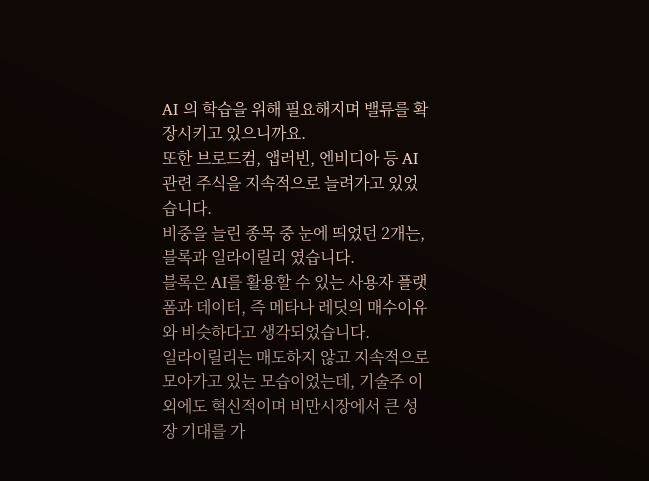AI 의 학습을 위해 필요해지며 밸류를 확장시키고 있으니까요.
또한 브로드컴, 앱러빈, 엔비디아 등 AI 관련 주식을 지속적으로 늘려가고 있었습니다.
비중을 늘린 종목 중 눈에 띄었던 2개는, 블록과 일라이릴리 였습니다.
블록은 AI를 활용할 수 있는 사용자 플랫폼과 데이터, 즉 메타나 레딧의 매수이유와 비슷하다고 생각되었습니다.
일라이릴리는 매도하지 않고 지속적으로 모아가고 있는 모습이었는데, 기술주 이외에도 혁신적이며 비만시장에서 큰 성장 기대를 가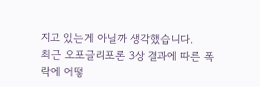지고 있는게 아닐까 생각했습니다.
최근 오포글리포론 3상 결과에 따른 폭락에 어떻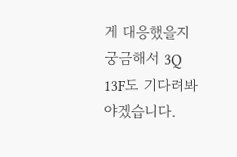게 대응했을지 궁금해서 3Q 13F도 기다려봐야겠습니다.